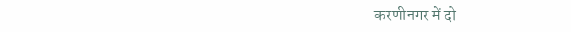करणीनगर में दो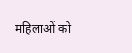महिलाओं को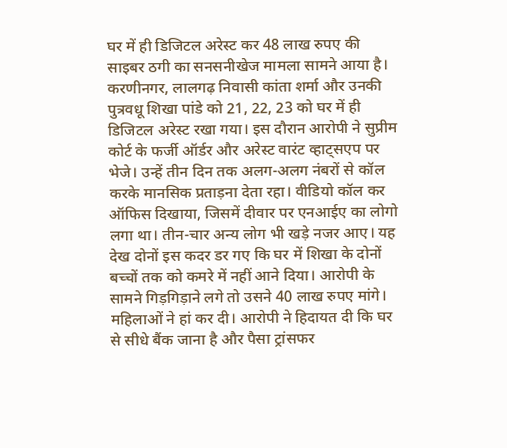घर में ही डिजिटल अरेस्ट कर 48 लाख रुपए की साइबर ठगी का सनसनीखेज मामला सामने आया है। करणीनगर, लालगढ़ निवासी कांता शर्मा और उनकी पुत्रवधू शिखा पांडे को 21, 22, 23 को घर में ही डिजिटल अरेस्ट रखा गया। इस दौरान आरोपी ने सुप्रीम कोर्ट के फर्जी ऑर्डर और अरेस्ट वारंट व्हाट्सएप पर भेजे। उन्हें तीन दिन तक अलग-अलग नंबरों से कॉल करके मानसिक प्रताड़ना देता रहा। वीडियो कॉल कर ऑफिस दिखाया, जिसमें दीवार पर एनआईए का लोगो लगा था। तीन-चार अन्य लोग भी खड़े नजर आए। यह देख दोनों इस कदर डर गए कि घर में शिखा के दोनों बच्चों तक को कमरे में नहीं आने दिया। आरोपी के सामने गिड़गिड़ाने लगे तो उसने 40 लाख रुपए मांगे। महिलाओं ने हां कर दी। आरोपी ने हिदायत दी कि घर से सीधे बैंक जाना है और पैसा ट्रांसफर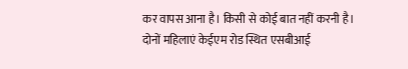कर वापस आना है। किसी से कोई बात नहीं करनी है। दोनों महिलाएं केईएम रोड स्थित एसबीआई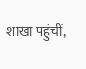शाखा पहुंचीं,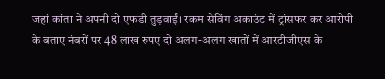जहां कांता ने अपनी दो एफडी तुड़वाईं। रकम सेविंग अकाउंट में ट्रांसफर कर आरोपी के बताए नंबरों पर 48 लाख रुपए दो अलग-अलग खातों में आरटीजीएस के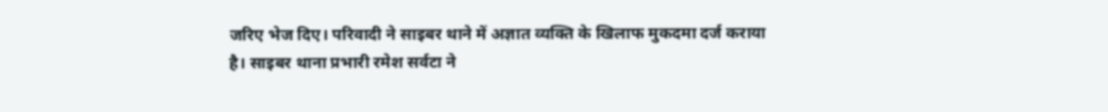जरिए भेज दिए। परिवादी ने साइबर थाने में अज्ञात व्यक्ति के खिलाफ मुकदमा दर्ज कराया है। साइबर थाना प्रभारी रमेश सर्वटा ने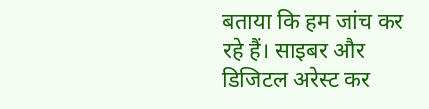बताया कि हम जांच कर रहे हैं। साइबर और डिजिटल अरेस्ट कर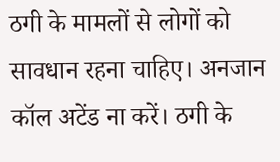ठगी के मामलों से लोगों को सावधान रहना चाहिए। अनजान कॉल अटेंड ना करें। ठगी के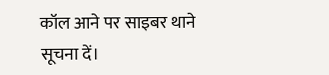कॉल आने पर साइबर थाने सूचना दें।